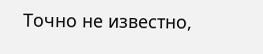Точно не известно,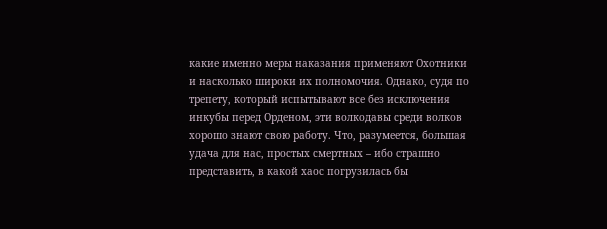какие именно меры наказания применяют Охотники и насколько широки их полномочия. Однако, судя по трепету, который испытывают все без исключения инкубы перед Орденом, эти волкодавы среди волков хорошо знают свою работу. Что, разумеется, большая удача для нас, простых смертных – ибо страшно представить, в какой хаос погрузилась бы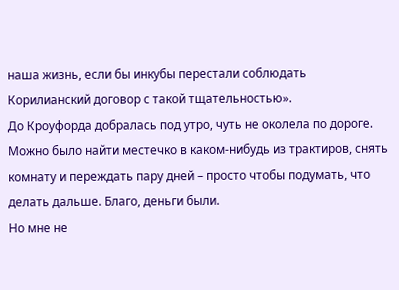наша жизнь, если бы инкубы перестали соблюдать Корилианский договор с такой тщательностью».
До Кроуфорда добралась под утро, чуть не околела по дороге.
Можно было найти местечко в каком-нибудь из трактиров, снять комнату и переждать пару дней – просто чтобы подумать, что делать дальше. Благо, деньги были.
Но мне не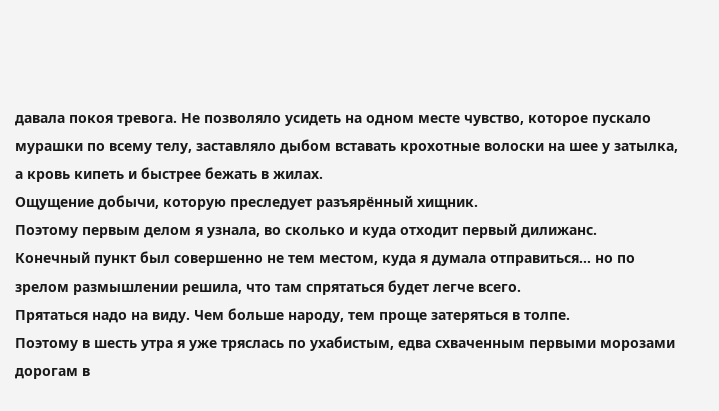давала покоя тревога. Не позволяло усидеть на одном месте чувство, которое пускало мурашки по всему телу, заставляло дыбом вставать крохотные волоски на шее у затылка, а кровь кипеть и быстрее бежать в жилах.
Ощущение добычи, которую преследует разъярённый хищник.
Поэтому первым делом я узнала, во сколько и куда отходит первый дилижанс.
Конечный пункт был совершенно не тем местом, куда я думала отправиться… но по зрелом размышлении решила, что там спрятаться будет легче всего.
Прятаться надо на виду. Чем больше народу, тем проще затеряться в толпе.
Поэтому в шесть утра я уже тряслась по ухабистым, едва схваченным первыми морозами дорогам в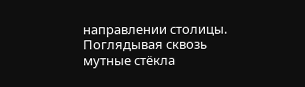направлении столицы. Поглядывая сквозь мутные стёкла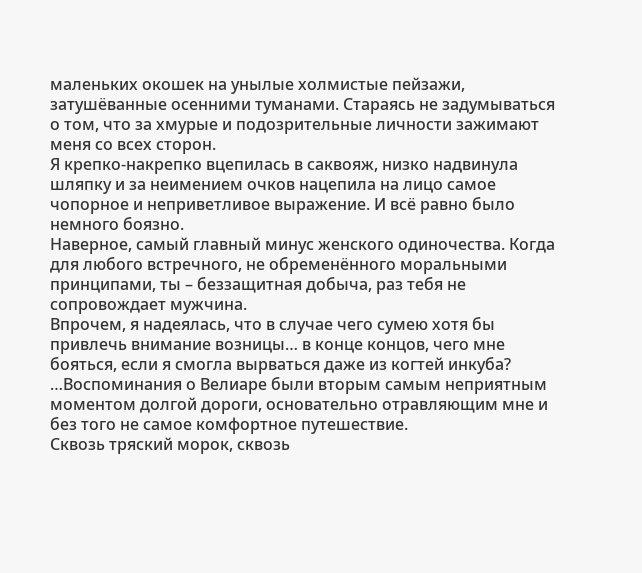маленьких окошек на унылые холмистые пейзажи, затушёванные осенними туманами. Стараясь не задумываться о том, что за хмурые и подозрительные личности зажимают меня со всех сторон.
Я крепко-накрепко вцепилась в саквояж, низко надвинула шляпку и за неимением очков нацепила на лицо самое чопорное и неприветливое выражение. И всё равно было немного боязно.
Наверное, самый главный минус женского одиночества. Когда для любого встречного, не обременённого моральными принципами, ты – беззащитная добыча, раз тебя не сопровождает мужчина.
Впрочем, я надеялась, что в случае чего сумею хотя бы привлечь внимание возницы… в конце концов, чего мне бояться, если я смогла вырваться даже из когтей инкуба?
…Воспоминания о Велиаре были вторым самым неприятным моментом долгой дороги, основательно отравляющим мне и без того не самое комфортное путешествие.
Сквозь тряский морок, сквозь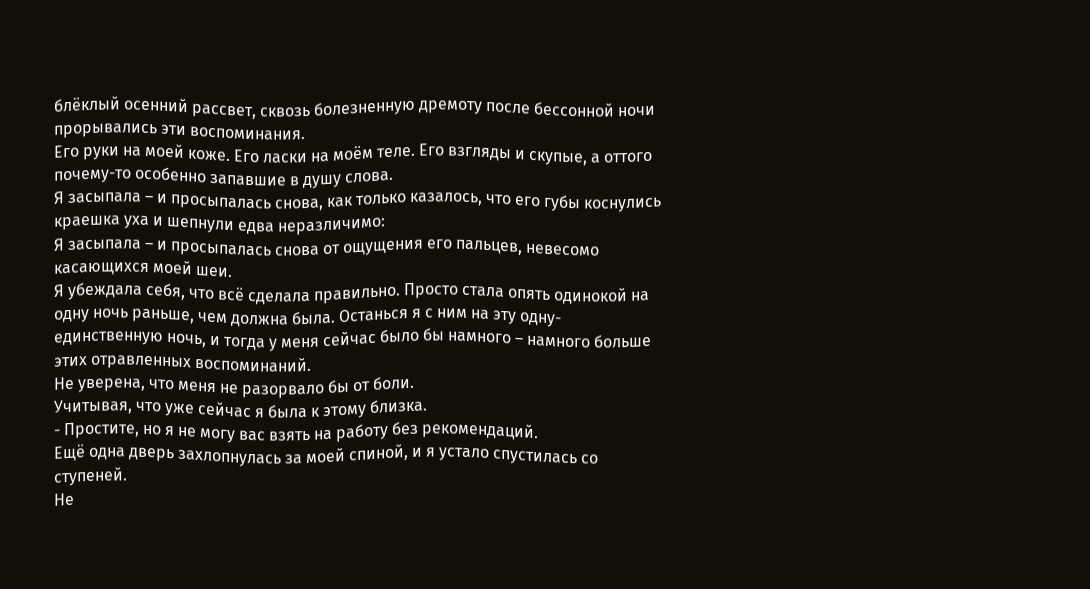блёклый осенний рассвет, сквозь болезненную дремоту после бессонной ночи прорывались эти воспоминания.
Его руки на моей коже. Его ласки на моём теле. Его взгляды и скупые, а оттого почему-то особенно запавшие в душу слова.
Я засыпала – и просыпалась снова, как только казалось, что его губы коснулись краешка уха и шепнули едва неразличимо:
Я засыпала – и просыпалась снова от ощущения его пальцев, невесомо касающихся моей шеи.
Я убеждала себя, что всё сделала правильно. Просто стала опять одинокой на одну ночь раньше, чем должна была. Останься я с ним на эту одну-единственную ночь, и тогда у меня сейчас было бы намного – намного больше этих отравленных воспоминаний.
Не уверена, что меня не разорвало бы от боли.
Учитывая, что уже сейчас я была к этому близка.
- Простите, но я не могу вас взять на работу без рекомендаций.
Ещё одна дверь захлопнулась за моей спиной, и я устало спустилась со ступеней.
Не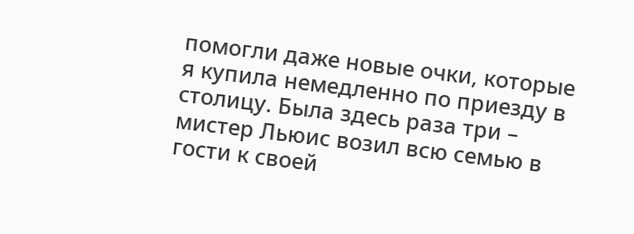помогли даже новые очки, которые я купила немедленно по приезду в столицу. Была здесь раза три – мистер Льюис возил всю семью в гости к своей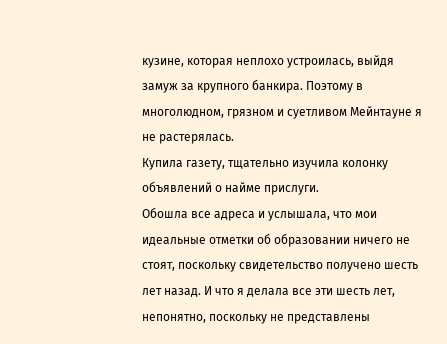кузине, которая неплохо устроилась, выйдя замуж за крупного банкира. Поэтому в многолюдном, грязном и суетливом Мейнтауне я не растерялась.
Купила газету, тщательно изучила колонку объявлений о найме прислуги.
Обошла все адреса и услышала, что мои идеальные отметки об образовании ничего не стоят, поскольку свидетельство получено шесть лет назад. И что я делала все эти шесть лет, непонятно, поскольку не представлены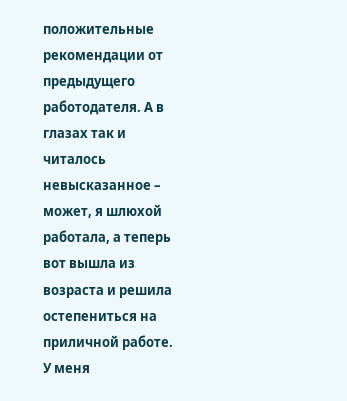положительные рекомендации от предыдущего работодателя. А в глазах так и читалось невысказанное – может, я шлюхой работала, а теперь вот вышла из возраста и решила остепениться на приличной работе.
У меня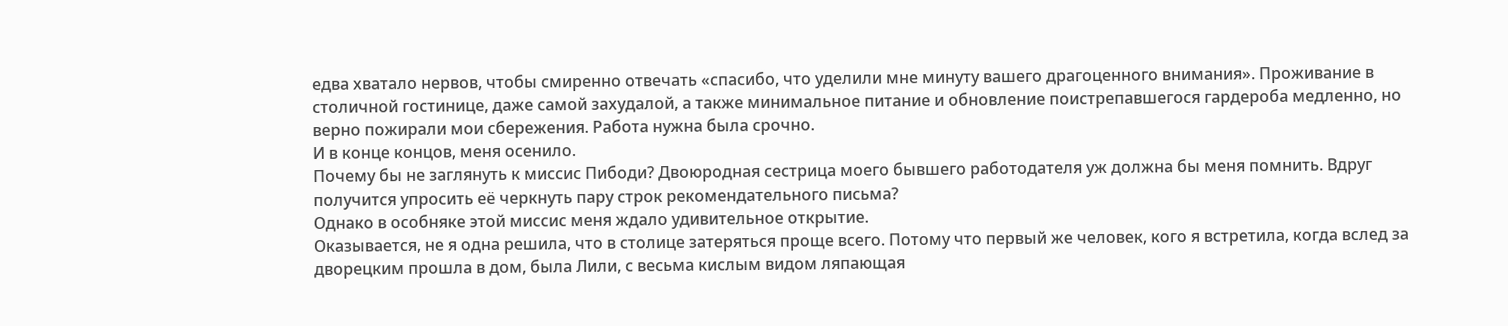едва хватало нервов, чтобы смиренно отвечать «спасибо, что уделили мне минуту вашего драгоценного внимания». Проживание в столичной гостинице, даже самой захудалой, а также минимальное питание и обновление поистрепавшегося гардероба медленно, но верно пожирали мои сбережения. Работа нужна была срочно.
И в конце концов, меня осенило.
Почему бы не заглянуть к миссис Пибоди? Двоюродная сестрица моего бывшего работодателя уж должна бы меня помнить. Вдруг получится упросить её черкнуть пару строк рекомендательного письма?
Однако в особняке этой миссис меня ждало удивительное открытие.
Оказывается, не я одна решила, что в столице затеряться проще всего. Потому что первый же человек, кого я встретила, когда вслед за дворецким прошла в дом, была Лили, с весьма кислым видом ляпающая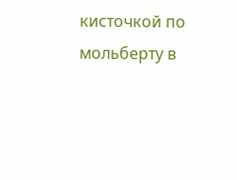кисточкой по мольберту в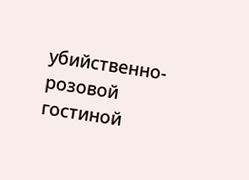убийственно-розовой гостиной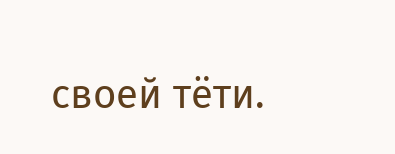своей тёти.